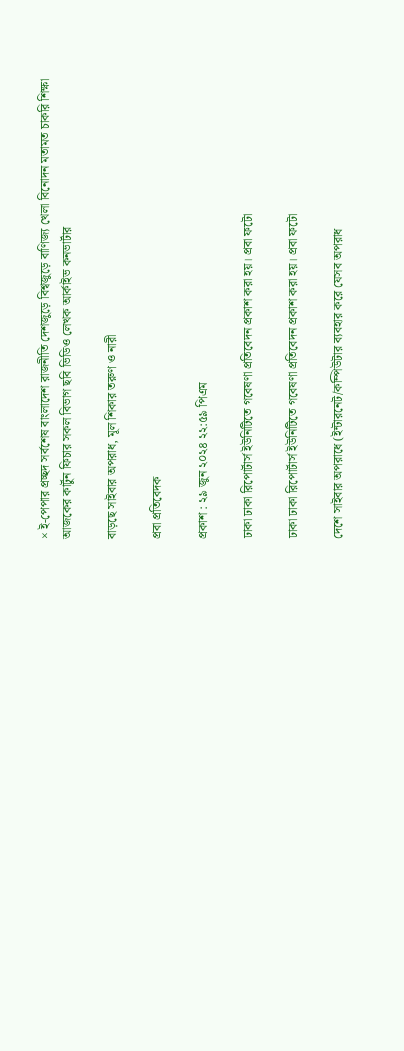× ই-পেপার প্রচ্ছদ সর্বশেষ বাংলাদেশ রাজনীতি দেশজুড়ে বিশ্বজুড়ে বাণিজ্য খেলা বিনোদন মতামত চাকরি শিক্ষা আজকের কার্টুন ফিচার সকল বিভাগ ছবি ভিডিও লেখক আর্কাইভ কনভার্টার

বাড়ছে সাইবার অপরাধ, মূল শিকার তরুণ ও নারী

প্রবা প্রতিবেদক

প্রকাশ : ২৯ জুন ২০২৪ ২২:৫৯ পিএম

ঢাকা ঢাকা রিপোর্টার্স ইউনিটিতে গবেষণা প্রতিবেদন প্রকাশ করা হয়। প্রবা ফটো

ঢাকা ঢাকা রিপোর্টার্স ইউনিটিতে গবেষণা প্রতিবেদন প্রকাশ করা হয়। প্রবা ফটো

দেশে সাইবার অপরাধে (ইন্টারনেট/কম্পিউটার ব্যবহার করে যেসব অপরাধ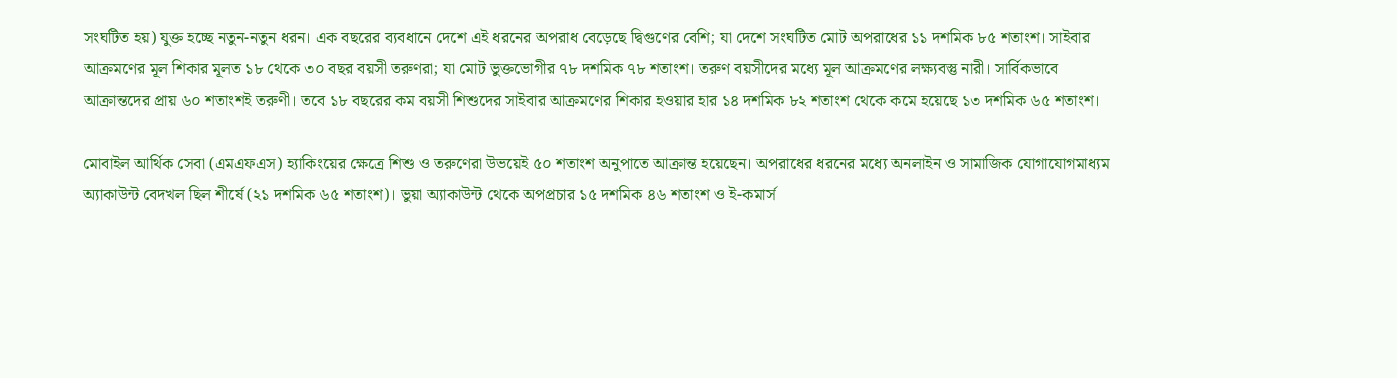সংঘটিত হয়) যুক্ত হচ্ছে নতুন-নতুন ধরন। এক বছরের ব্যবধানে দেশে এই ধরনের অপরাধ বেড়েছে দ্বিগুণের বেশি; যা দেশে সংঘটিত মোট অপরাধের ১১ দশমিক ৮৫ শতাংশ। সাইবার আক্রমণের মূল শিকার মূলত ১৮ থেকে ৩০ বছর বয়সী তরুণরা; যা মোট ভুক্তভোগীর ৭৮ দশমিক ৭৮ শতাংশ। তরুণ বয়সীদের মধ্যে মূল আক্রমণের লক্ষ্যবস্তু নারী। সার্বিকভাবে আক্রান্তদের প্রায় ৬০ শতাংশই তরুণী। তবে ১৮ বছরের কম বয়সী শিশুদের সাইবার আক্রমণের শিকার হওয়ার হার ১৪ দশমিক ৮২ শতাংশ থেকে কমে হয়েছে ১৩ দশমিক ৬৫ শতাংশ।

মোবাইল আর্থিক সেবা (এমএফএস) হ্যাকিংয়ের ক্ষেত্রে শিশু ও তরুণেরা উভয়েই ৫০ শতাংশ অনুপাতে আক্রান্ত হয়েছেন। অপরাধের ধরনের মধ্যে অনলাইন ও সামাজিক যোগাযোগমাধ্যম অ্যাকাউন্ট বেদখল ছিল শীর্ষে (২১ দশমিক ৬৫ শতাংশ)। ভুয়া অ্যাকাউন্ট থেকে অপপ্রচার ১৫ দশমিক ৪৬ শতাংশ ও ই-কমার্স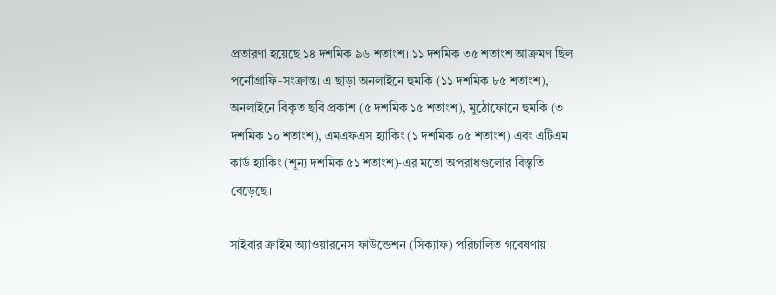প্রতারণা হয়েছে ১৪ দশমিক ৯৬ শতাংশ। ১১ দশমিক ৩৫ শতাংশ আক্রমণ ছিল পর্নোগ্রাফি-সংক্রান্ত। এ ছাড়া অনলাইনে হুমকি (১১ দশমিক ৮৫ শতাংশ), অনলাইনে বিকৃত ছবি প্রকাশ (৫ দশমিক ১৫ শতাংশ), মুঠোফোনে হুমকি (৩ দশমিক ১০ শতাংশ), এমএফএস হ্যাকিং (১ দশমিক ০৫ শতাংশ) এবং এটিএম কার্ড হ্যাকিং (শূন্য দশমিক ৫১ শতাংশ)-এর মতো অপরাধগুলোর বিস্তৃতি বেড়েছে।

সাইবার ক্রাইম অ্যাওয়ারনেস ফাউন্ডেশন (সিক্যাফ) পরিচালিত গবেষণায়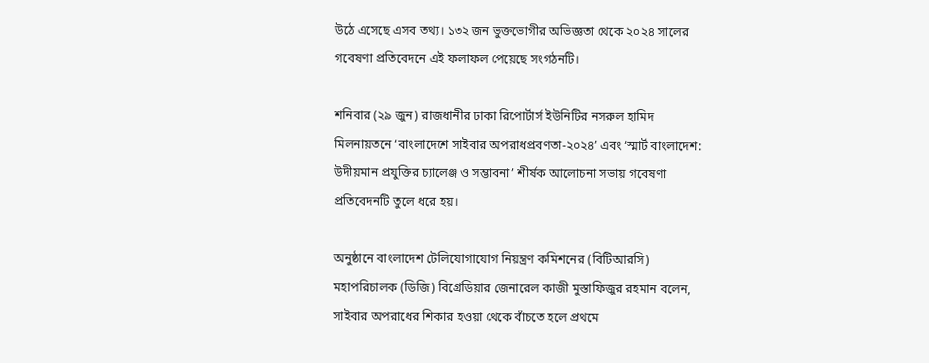উঠে এসেছে এসব তথ্য। ১৩২ জন ভুক্তভোগীর অভিজ্ঞতা থেকে ২০২৪ সালের গবেষণা প্রতিবেদনে এই ফলাফল পেয়েছে সংগঠনটি।

শনিবার (২৯ জুন) রাজধানীর ঢাকা রিপোর্টার্স ইউনিটির নসরুল হামিদ মিলনায়তনে ‘বাংলাদেশে সাইবার অপরাধপ্রবণতা-২০২৪’ এবং ‘স্মার্ট বাংলাদেশ: উদীয়মান প্রযুক্তির চ্যালেঞ্জ ও সম্ভাবনা’ শীর্ষক আলোচনা সভায় গবেষণা প্রতিবেদনটি তুলে ধরে হয়।

অনুষ্ঠানে বাংলাদেশ টেলিযোগাযোগ নিয়ন্ত্রণ কমিশনের (বিটিআরসি) মহাপরিচালক (ডিজি) বিগ্রেডিয়ার জেনারেল কাজী মুস্তাফিজুর রহমান বলেন, সাইবার অপরাধের শিকার হওয়া থেকে বাঁচতে হলে প্রথমে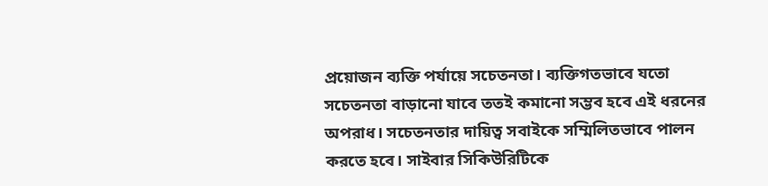প্রয়োজন ব্যক্তি পর্যায়ে সচেতনতা। ব্যক্তিগতভাবে যতো সচেতনতা বাড়ানো যাবে ততই কমানো সম্ভব হবে এই ধরনের অপরাধ। সচেতনতার দায়িত্ব সবাইকে সম্মিলিতভাবে পালন করতে হবে। সাইবার সিকিউরিটিকে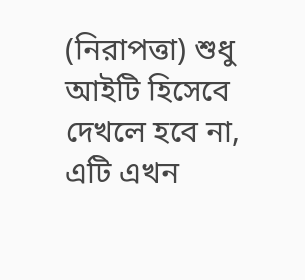(নিরাপত্তা) শুধু আইটি হিসেবে দেখলে হবে না, এটি এখন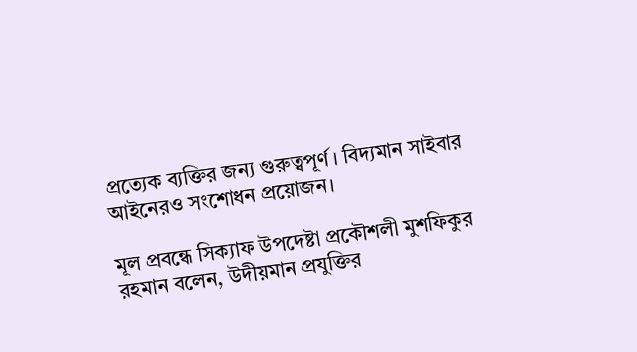প্রত্যেক ব্যক্তির জন্য গুরুত্বপূর্ণ। বিদ্যমান সাইবার আইনেরও সংশোধন প্রয়োজন।

মূল প্রবন্ধে সিক্যাফ উপদেষ্টা প্রকৌশলী মুশফিকুর রহমান বলেন, উদীয়মান প্রযুক্তির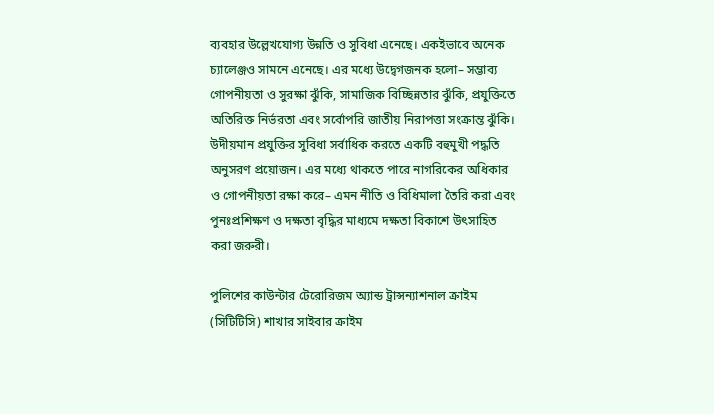ব্যবহার উল্লেখযোগ্য উন্নতি ও সুবিধা এনেছে। একইভাবে অনেক চ্যালেঞ্জও সামনে এনেছে। এর মধ্যে উদ্বেগজনক হলো– সম্ভাব্য গোপনীয়তা ও সুরক্ষা ঝুঁকি, সামাজিক বিচ্ছিন্নতার ঝুঁকি, প্রযুক্তিতে অতিরিক্ত নির্ভরতা এবং সর্বোপরি জাতীয় নিরাপত্তা সংক্রান্ত ঝুঁকি। উদীয়মান প্রযুক্তির সুবিধা সর্বাধিক করতে একটি বহুমুখী পদ্ধতি অনুসরণ প্রয়োজন। এর মধ্যে থাকতে পারে নাগরিকের অধিকার ও গোপনীয়তা রক্ষা করে– এমন নীতি ও বিধিমালা তৈরি করা এবং পুনঃপ্রশিক্ষণ ও দক্ষতা বৃদ্ধির মাধ্যমে দক্ষতা বিকাশে উৎসাহিত করা জরুরী।

পুলিশের কাউন্টার টেরোরিজম অ্যান্ড ট্রান্সন্যাশনাল ক্রাইম (সিটিটিসি) শাখার সাইবার ক্রাইম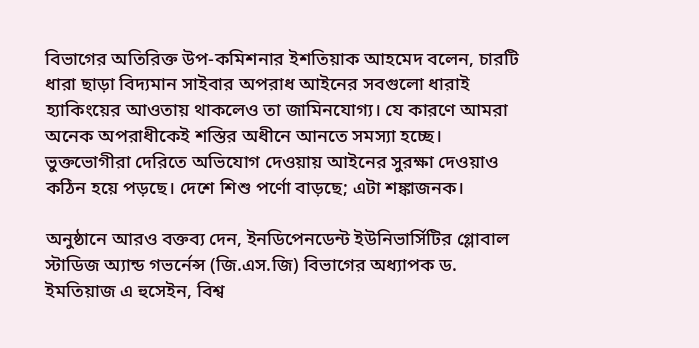বিভাগের অতিরিক্ত উপ-কমিশনার ইশতিয়াক আহমেদ বলেন, চারটি ধারা ছাড়া বিদ্যমান সাইবার অপরাধ আইনের সবগুলো ধারাই হ্যাকিংয়ের আওতায় থাকলেও তা জামিনযোগ্য। যে কারণে আমরা অনেক অপরাধীকেই শস্তির অধীনে আনতে সমস্যা হচ্ছে। ভুক্তভোগীরা দেরিতে অভিযোগ দেওয়ায় আইনের সুরক্ষা দেওয়াও কঠিন হয়ে পড়ছে। দেশে শিশু পর্ণো বাড়ছে; এটা শঙ্কাজনক।

অনুষ্ঠানে আরও বক্তব্য দেন, ইনডিপেনডেন্ট ইউনিভার্সিটির গ্লোবাল স্টাডিজ অ্যান্ড গভর্নেন্স (জি.এস.জি) বিভাগের অধ্যাপক ড. ইমতিয়াজ এ হুসেইন, বিশ্ব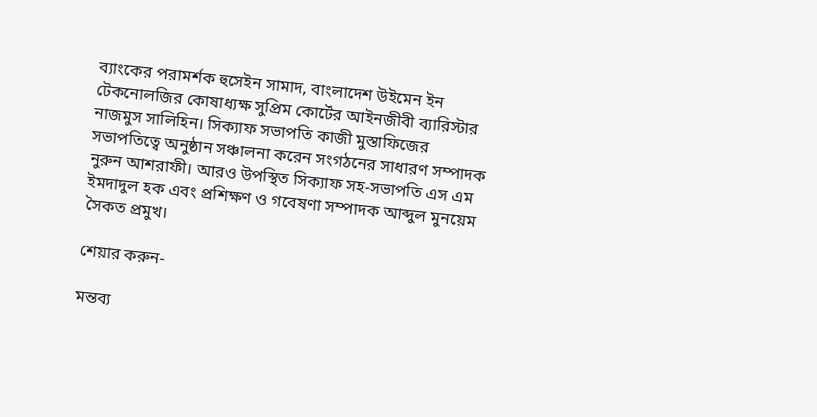ব্যাংকের পরামর্শক হুসেইন সামাদ, বাংলাদেশ উইমেন ইন টেকনোলজির কোষাধ্যক্ষ সুপ্রিম কোর্টের আইনজীবী ব্যারিস্টার নাজমুস সালিহিন। সিক্যাফ সভাপতি কাজী মুস্তাফিজের সভাপতিত্বে অনুষ্ঠান সঞ্চালনা করেন সংগঠনের সাধারণ সম্পাদক নুরুন আশরাফী। আরও উপস্থিত সিক্যাফ সহ-সভাপতি এস এম ইমদাদুল হক এবং প্রশিক্ষণ ও গবেষণা সম্পাদক আব্দুল মুনয়েম সৈকত প্রমুখ।

শেয়ার করুন-

মন্তব্য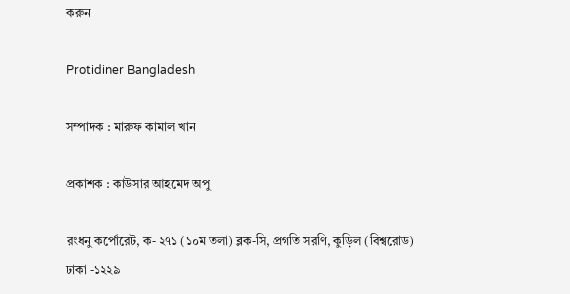করুন

Protidiner Bangladesh

সম্পাদক : মারুফ কামাল খান

প্রকাশক : কাউসার আহমেদ অপু

রংধনু কর্পোরেট, ক- ২৭১ (১০ম তলা) ব্লক-সি, প্রগতি সরণি, কুড়িল (বিশ্বরোড) ঢাকা -১২২৯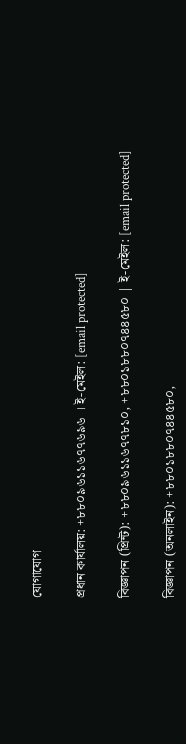যোগাযোগ

প্রধান কার্যালয়: +৮৮০৯৬১১৬৭৭৬৯৬ । ই-মেইল: [email protected]

বিজ্ঞাপন (প্রিন্ট): +৮৮০৯৬১১৬৭৭৮১০, +৮৮০১৮৮০৭৪৪৫৮০ | ই-মেইল: [email protected]

বিজ্ঞাপন (অনলাইন): +৮৮০১৮৮০৭৪৪৫৮০,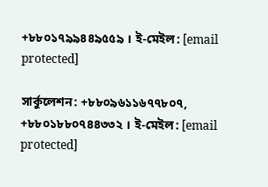+৮৮০১৭৯৯৪৪৯৫৫৯ । ই-মেইল: [email protected]

সার্কুলেশন: +৮৮০৯৬১১৬৭৭৮০৭, +৮৮০১৮৮০৭৪৪৩৩২ । ই-মেইল: [email protected]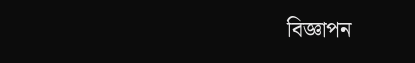বিজ্ঞাপন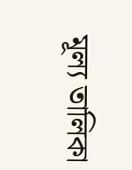মূল্য তালিকা